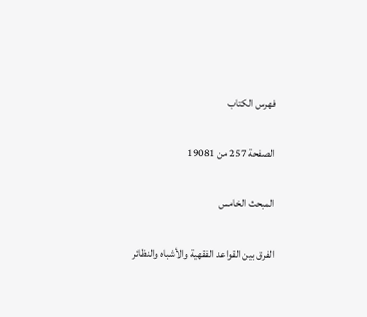فهرس الكتاب

الصفحة 257 من 19081

المبحث الخامس

الفرق بين القواعد الفقهية والأشباه والنظائر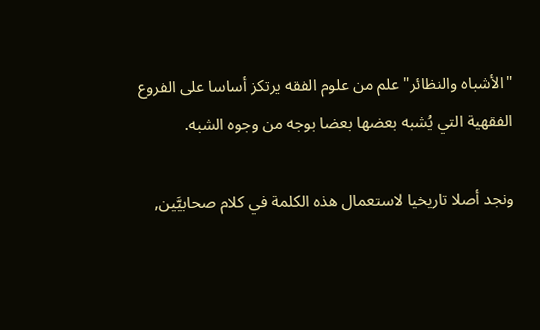"الأشباه والنظائر"علم من علوم الفقه يرتكز أساسا على الفروع الفقهية التي يُشبه بعضها بعضا بوجه من وجوه الشبه.

ونجد أصلا تاريخيا لاستعمال هذه الكلمة في كلام صحابيَّين,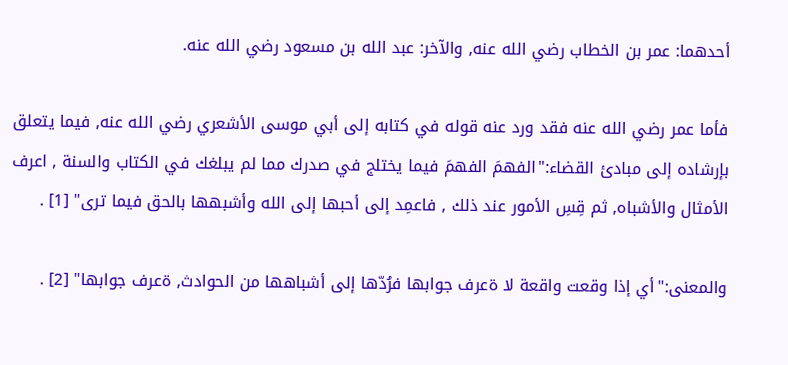أحدهما: عمر بن الخطاب رضي الله عنه, والآخر: عبد الله بن مسعود رضي الله عنه.

فأما عمر رضي الله عنه فقد ورد عنه قوله في كتابه إلى أبي موسى الأشعري رضي الله عنه, فيما يتعلق بإرشاده إلى مبادئ القضاء:"الفهمَ الفهمَ فيما يختلج في صدرك مما لم يبلغك في الكتاب والسنة , اعرف الأمثال والأشباه, ثم قِسِ الأمور عند ذلك , فاعمِد إلى أحبها إلى الله وأشبهها بالحق فيما ترى" [1] .

والمعنى:"أي إذا وقعت واقعة لا ةعرف جوابها فرُدّها إلى أشباهها من الحوادث, ةعرف جوابها" [2] .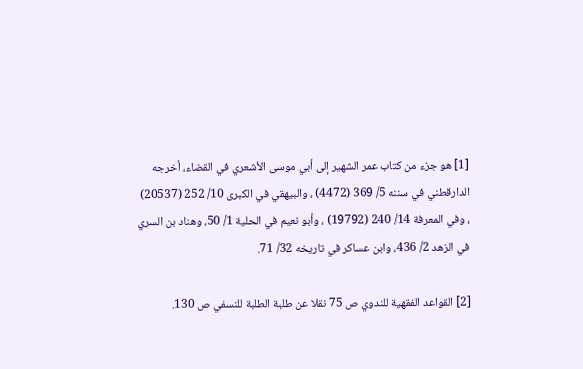[1] هو جزء من كتاب عمر الشهير إلى أبي موسى الأشعري في القضاء، أخرجه الدارقطني في سننه 5/ 369 (4472) ، والبيهقي في الكبرى 10/ 252 (20537) ، وفي المعرفة 14/ 240 (19792) ، وأبو نعيم في الحلية 1/ 50، وهناد بن السري في الزهد 2/ 436، وابن عساكر في تاريخه 32/ 71.

[2] القواعد الفقهية للندوي ص 75 نقلا عن طلبة الطلبة للنسفي ص 130.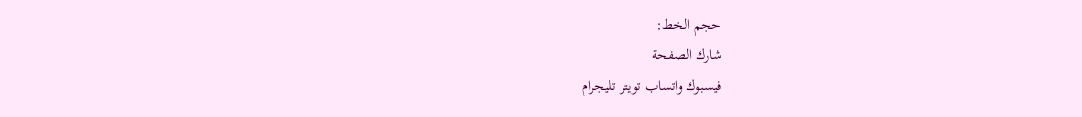حجم الخط:
شارك الصفحة
فيسبوك واتساب تويتر تليجرام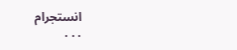انستجرام
. . .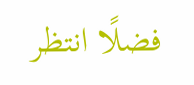فضلًا انتظر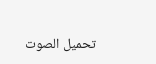تحميل الصوت